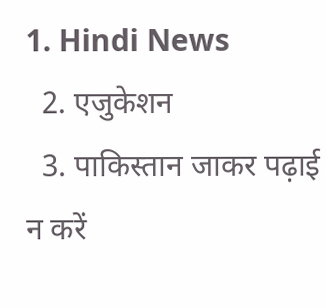1. Hindi News
  2. एजुकेशन
  3. पाकिस्तान जाकर पढ़ाई न करें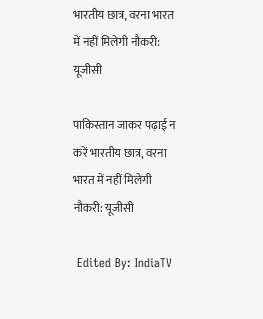भारतीय छात्र, वरना भारत में नहीं मिलेगी नौकरी: यूजीसी

पाकिस्तान जाकर पढ़ाई न करें भारतीय छात्र, वरना भारत में नहीं मिलेगी नौकरी: यूजीसी

 Edited By: IndiaTV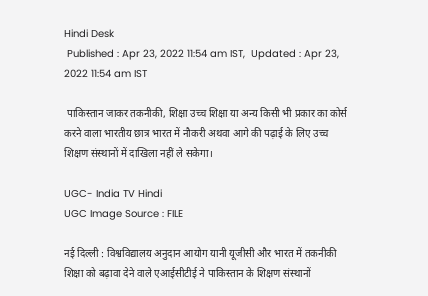Hindi Desk
 Published : Apr 23, 2022 11:54 am IST,  Updated : Apr 23, 2022 11:54 am IST

 पाकिस्तान जाकर तकनीकी, शिक्षा उच्च शिक्षा या अन्य किसी भी प्रकार का कोर्स करने वाला भारतीय छात्र भारत में नौकरी अथवा आगे की पढ़ाई के लिए उच्च शिक्षण संस्थानों में दाखिला नहीं ले सकेगा।

UGC- India TV Hindi
UGC Image Source : FILE

नई दिल्ली : विश्वविद्यालय अनुदान आयोग यानी यूजीसी और भारत में तकनीकी शिक्षा को बढ़ावा देने वाले एआईसीटीई ने पाकिस्तान के शिक्षण संस्थानों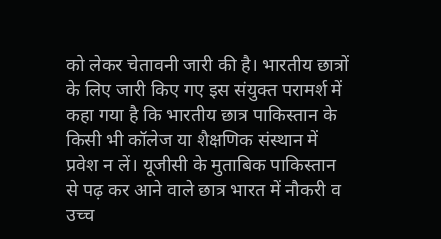को लेकर चेतावनी जारी की है। भारतीय छात्रों के लिए जारी किए गए इस संयुक्त परामर्श में कहा गया है कि भारतीय छात्र पाकिस्तान के किसी भी कॉलेज या शैक्षणिक संस्थान में प्रवेश न लें। यूजीसी के मुताबिक पाकिस्तान से पढ़ कर आने वाले छात्र भारत में नौकरी व उच्च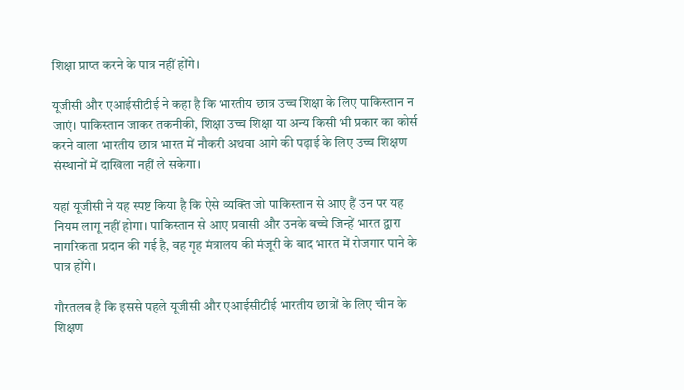शिक्षा प्राप्त करने के पात्र नहीं होंगे।

यूजीसी और एआईसीटीई ने कहा है कि भारतीय छात्र उच्च शिक्षा के लिए पाकिस्तान न जाएं। पाकिस्तान जाकर तकनीकी, शिक्षा उच्च शिक्षा या अन्य किसी भी प्रकार का कोर्स करने वाला भारतीय छात्र भारत में नौकरी अथवा आगे की पढ़ाई के लिए उच्च शिक्षण संस्थानों में दाखिला नहीं ले सकेगा।

यहां यूजीसी ने यह स्पष्ट किया है कि ऐसे व्यक्ति जो पाकिस्तान से आए हैं उन पर यह नियम लागू नहीं होगा। पाकिस्तान से आए प्रवासी और उनके बच्चे जिन्हें भारत द्वारा नागरिकता प्रदान की गई है, वह गृह मंत्रालय की मंजूरी के बाद भारत में रोजगार पाने के पात्र होंगे।

गौरतलब है कि इससे पहले यूजीसी और एआईसीटीई भारतीय छात्रों के लिए चीन के शिक्षण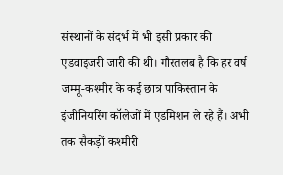संस्थानों के संदर्भ में भी इसी प्रकार की एडवाइजरी जारी की थी। गौरतलब है कि हर वर्ष जम्मू-कश्मीर के कई छात्र पाकिस्तान के इंजीनियरिंग कॉलेजों में एडमिशन ले रहे हैं। अभी तक सैकड़ों कश्मीरी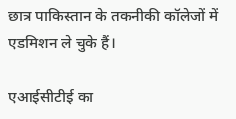छात्र पाकिस्तान के तकनीकी कॉलेजों में एडमिशन ले चुके हैं।

एआईसीटीई का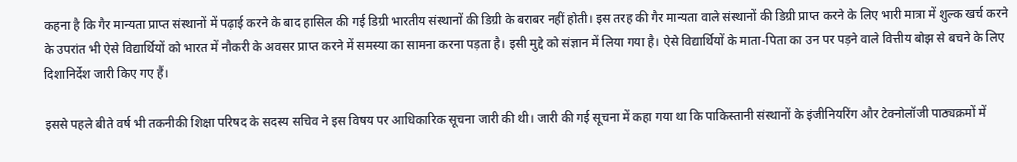कहना है कि गैर मान्यता प्राप्त संस्थानों में पढ़ाई करने के बाद हासिल की गई डिग्री भारतीय संस्थानों की डिग्री के बराबर नहीं होती। इस तरह की गैर मान्यता वाले संस्थानों की डिग्री प्राप्त करने के लिए भारी मात्रा में शुल्क खर्च करने के उपरांत भी ऐसे विद्यार्थियों को भारत में नौकरी के अवसर प्राप्त करने में समस्या का सामना करना पड़ता है। इसी मुद्दे को संज्ञान में लिया गया है। ऐसे विद्यार्थियों के माता-पिता का उन पर पड़ने वाले वित्तीय बोझ से बचने के लिए दिशानिर्देश जारी किए गए हैं।

इससे पहले बीते वर्ष भी तकनीकी शिक्षा परिषद के सदस्य सचिव ने इस विषय पर आधिकारिक सूचना जारी की थी। जारी की गई सूचना में कहा गया था कि पाकिस्तानी संस्थानों के इंजीनियरिंग और टेक्नोलॉजी पाठ्यक्रमों में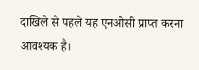दाखिले से पहले यह एनओसी प्राप्त करना आवश्यक है।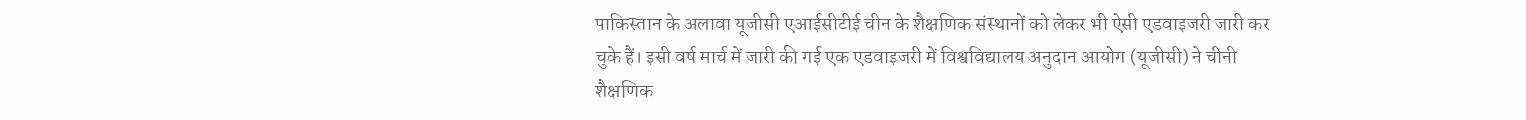पाकिस्तान के अलावा यूजीसी एआईसीटीई चीन के शैक्षणिक संस्थानों को लेकर भी ऐसी एडवाइजरी जारी कर चुके हैं। इसी वर्ष मार्च में जारी की गई एक एडवाइजरी में विश्वविद्यालय अनुदान आयोग (यूजीसी) ने चीनी शैक्षणिक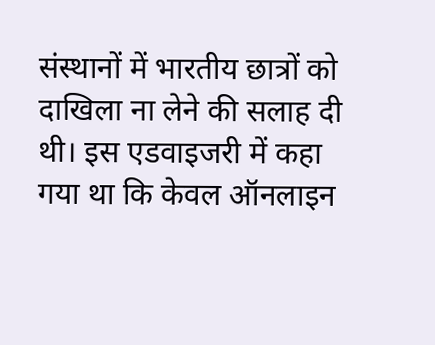संस्थानों में भारतीय छात्रों को दाखिला ना लेने की सलाह दी थी। इस एडवाइजरी में कहा गया था कि केवल ऑनलाइन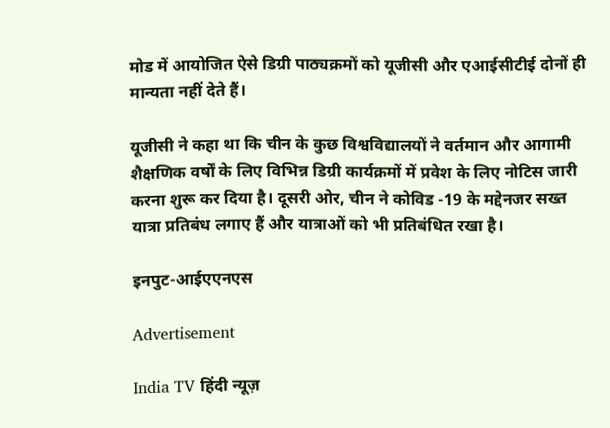मोड में आयोजित ऐसे डिग्री पाठ्यक्रमों को यूजीसी और एआईसीटीई दोनों ही मान्यता नहीं देते हैं।

यूजीसी ने कहा था कि चीन के कुछ विश्वविद्यालयों ने वर्तमान और आगामी शैक्षणिक वर्षों के लिए विभिन्न डिग्री कार्यक्रमों में प्रवेश के लिए नोटिस जारी करना शुरू कर दिया है। दूसरी ओर, चीन ने कोविड -19 के मद्देनजर सख्त यात्रा प्रतिबंध लगाए हैं और यात्राओं को भी प्रतिबंधित रखा है।

इनपुट-आईएएनएस

Advertisement

India TV हिंदी न्यूज़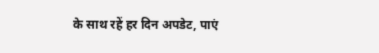के साथ रहें हर दिन अपडेट, पाएं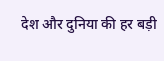देश और दुनिया की हर बड़ी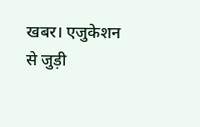खबर। एजुकेशन से जुड़ी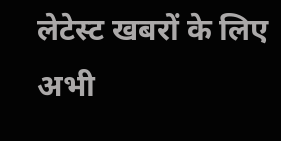लेटेस्ट खबरों के लिए अभी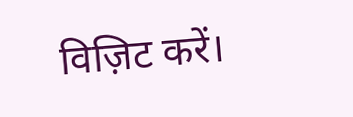विज़िट करें।